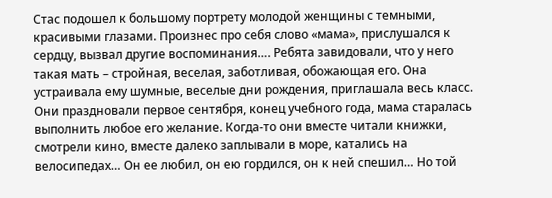Стас подошел к большому портрету молодой женщины с темными, красивыми глазами. Произнес про себя слово «мама», прислушался к сердцу, вызвал другие воспоминания…. Ребята завидовали, что у него такая мать – стройная, веселая, заботливая, обожающая его. Она устраивала ему шумные, веселые дни рождения, приглашала весь класс. Они праздновали первое сентября, конец учебного года, мама старалась выполнить любое его желание. Когда-то они вместе читали книжки, смотрели кино, вместе далеко заплывали в море, катались на велосипедах… Он ее любил, он ею гордился, он к ней спешил… Но той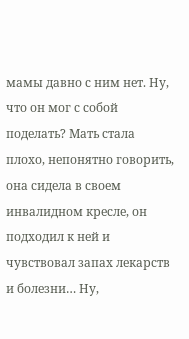мамы давно с ним нет. Ну, что он мог с собой поделать? Мать стала плохо, непонятно говорить, она сидела в своем инвалидном кресле, он подходил к ней и чувствовал запах лекарств и болезни… Ну,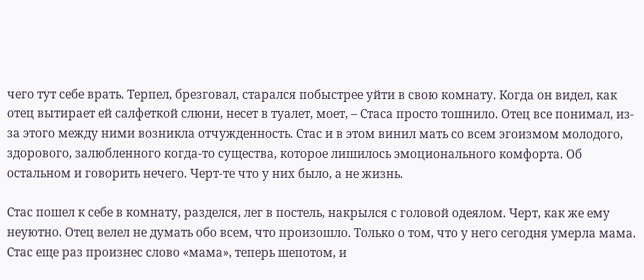чего тут себе врать. Терпел, брезговал, старался побыстрее уйти в свою комнату. Когда он видел, как отец вытирает ей салфеткой слюни, несет в туалет, моет, – Стаса просто тошнило. Отец все понимал, из-за этого между ними возникла отчужденность. Стас и в этом винил мать со всем эгоизмом молодого, здорового, залюбленного когда-то существа, которое лишилось эмоционального комфорта. Об остальном и говорить нечего. Черт-те что у них было, а не жизнь.

Стас пошел к себе в комнату, разделся, лег в постель, накрылся с головой одеялом. Черт, как же ему неуютно. Отец велел не думать обо всем, что произошло. Только о том, что у него сегодня умерла мама. Стас еще раз произнес слово «мама», теперь шепотом, и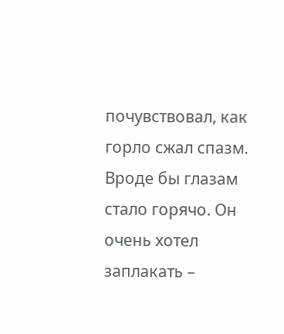почувствовал, как горло сжал спазм. Вроде бы глазам стало горячо. Он очень хотел заплакать –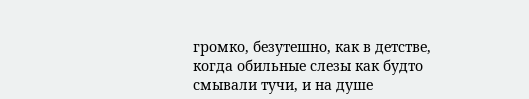громко, безутешно, как в детстве, когда обильные слезы как будто смывали тучи, и на душе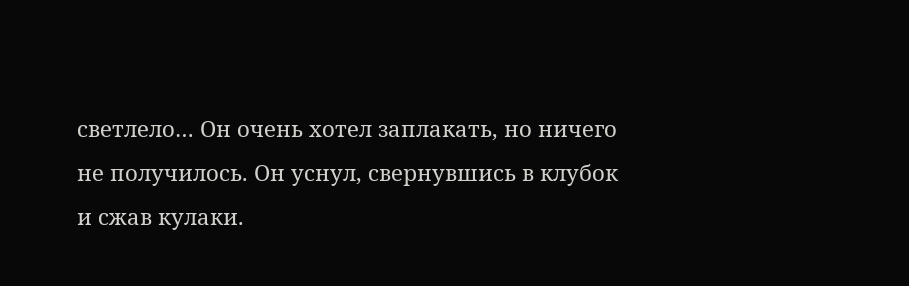светлело… Он очень хотел заплакать, но ничего не получилось. Он уснул, свернувшись в клубок и сжав кулаки.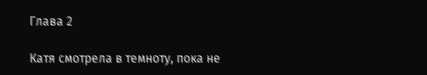Глава 2

Катя смотрела в темноту, пока не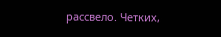рассвело. Четких,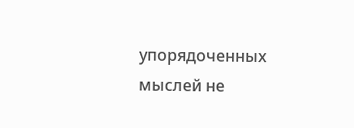упорядоченных мыслей не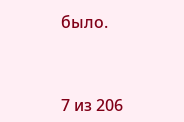было.



7 из 206